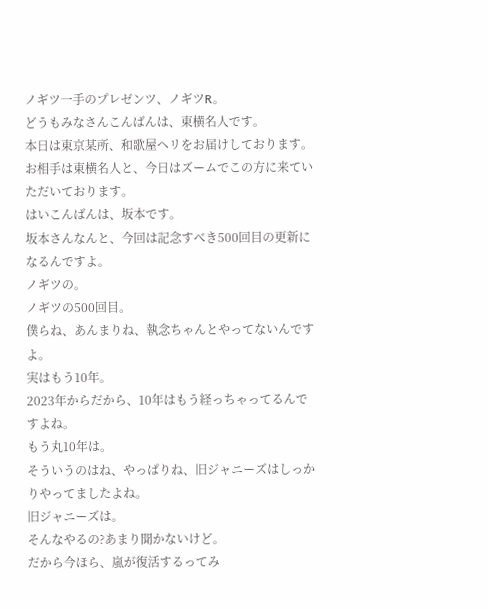ノギツ一手のプレゼンツ、ノギツR。
どうもみなさんこんばんは、東横名人です。
本日は東京某所、和歌屋ヘリをお届けしております。
お相手は東横名人と、今日はズームでこの方に来ていただいております。
はいこんばんは、坂本です。
坂本さんなんと、今回は記念すべき500回目の更新になるんですよ。
ノギツの。
ノギツの500回目。
僕らね、あんまりね、執念ちゃんとやってないんですよ。
実はもう10年。
2023年からだから、10年はもう経っちゃってるんですよね。
もう丸10年は。
そういうのはね、やっぱりね、旧ジャニーズはしっかりやってましたよね。
旧ジャニーズは。
そんなやるの?あまり聞かないけど。
だから今ほら、嵐が復活するってみ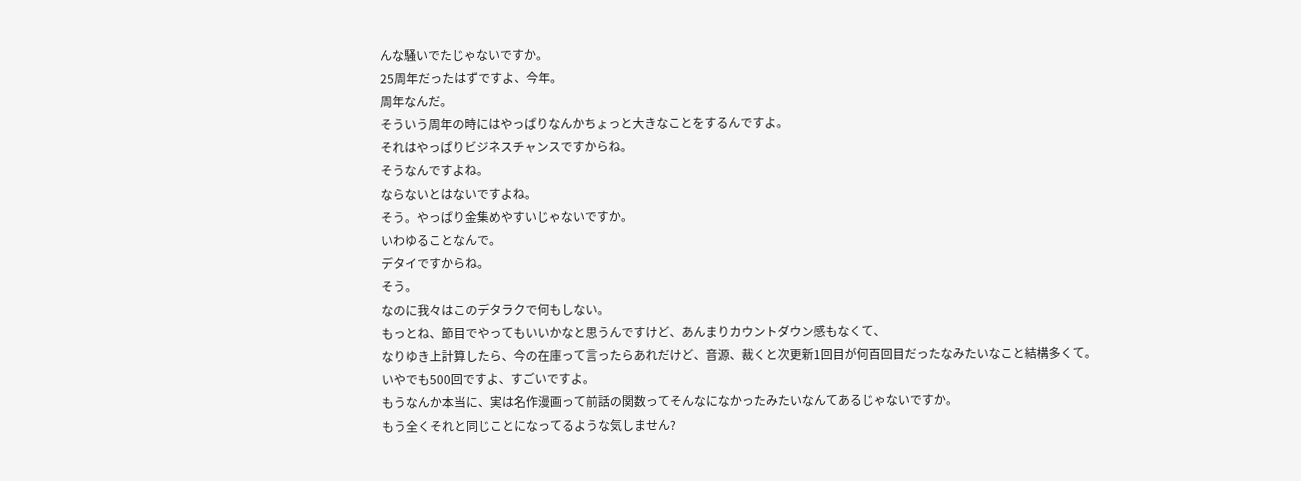んな騒いでたじゃないですか。
25周年だったはずですよ、今年。
周年なんだ。
そういう周年の時にはやっぱりなんかちょっと大きなことをするんですよ。
それはやっぱりビジネスチャンスですからね。
そうなんですよね。
ならないとはないですよね。
そう。やっぱり金集めやすいじゃないですか。
いわゆることなんで。
デタイですからね。
そう。
なのに我々はこのデタラクで何もしない。
もっとね、節目でやってもいいかなと思うんですけど、あんまりカウントダウン感もなくて、
なりゆき上計算したら、今の在庫って言ったらあれだけど、音源、裁くと次更新1回目が何百回目だったなみたいなこと結構多くて。
いやでも500回ですよ、すごいですよ。
もうなんか本当に、実は名作漫画って前話の関数ってそんなになかったみたいなんてあるじゃないですか。
もう全くそれと同じことになってるような気しません?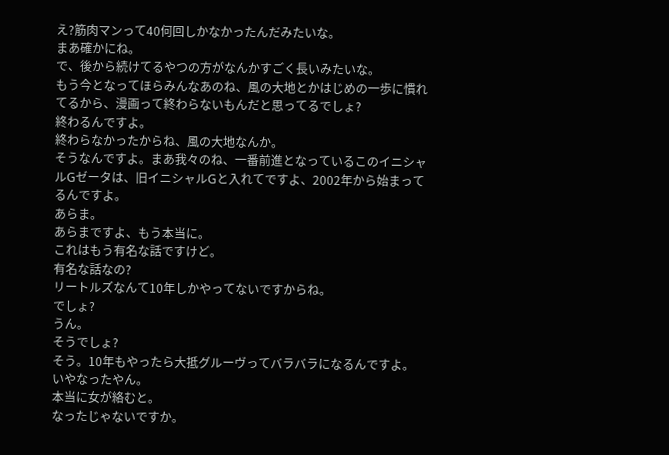え?筋肉マンって40何回しかなかったんだみたいな。
まあ確かにね。
で、後から続けてるやつの方がなんかすごく長いみたいな。
もう今となってほらみんなあのね、風の大地とかはじめの一歩に慣れてるから、漫画って終わらないもんだと思ってるでしょ?
終わるんですよ。
終わらなかったからね、風の大地なんか。
そうなんですよ。まあ我々のね、一番前進となっているこのイニシャルGゼータは、旧イニシャルGと入れてですよ、2002年から始まってるんですよ。
あらま。
あらまですよ、もう本当に。
これはもう有名な話ですけど。
有名な話なの?
リートルズなんて10年しかやってないですからね。
でしょ?
うん。
そうでしょ?
そう。10年もやったら大抵グルーヴってバラバラになるんですよ。
いやなったやん。
本当に女が絡むと。
なったじゃないですか。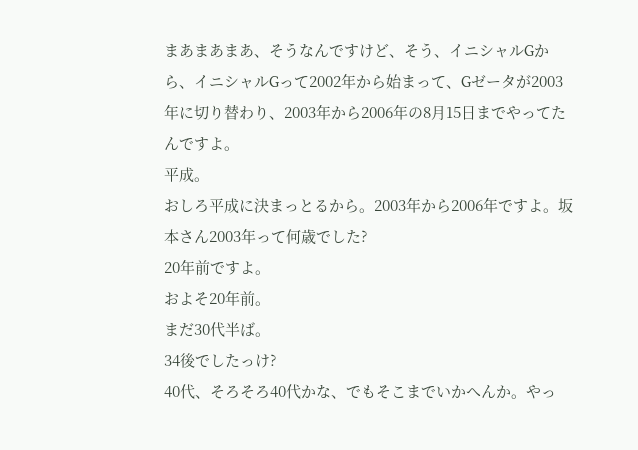まあまあまあ、そうなんですけど、そう、イニシャルGから、イニシャルGって2002年から始まって、Gゼータが2003年に切り替わり、2003年から2006年の8月15日までやってたんですよ。
平成。
おしろ平成に決まっとるから。2003年から2006年ですよ。坂本さん2003年って何歳でした?
20年前ですよ。
およそ20年前。
まだ30代半ば。
34後でしたっけ?
40代、そろそろ40代かな、でもそこまでいかへんか。やっ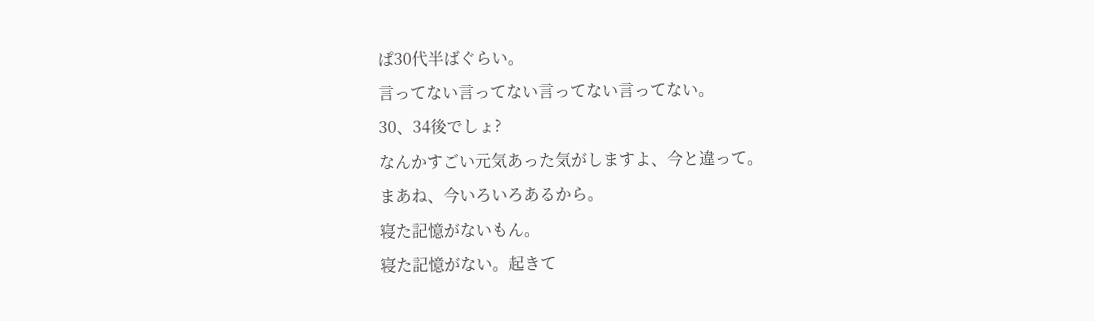ぱ30代半ばぐらい。
言ってない言ってない言ってない言ってない。
30、34後でしょ?
なんかすごい元気あった気がしますよ、今と違って。
まあね、今いろいろあるから。
寝た記憶がないもん。
寝た記憶がない。起きて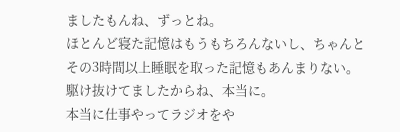ましたもんね、ずっとね。
ほとんど寝た記憶はもうもちろんないし、ちゃんとその3時間以上睡眠を取った記憶もあんまりない。
駆け抜けてましたからね、本当に。
本当に仕事やってラジオをや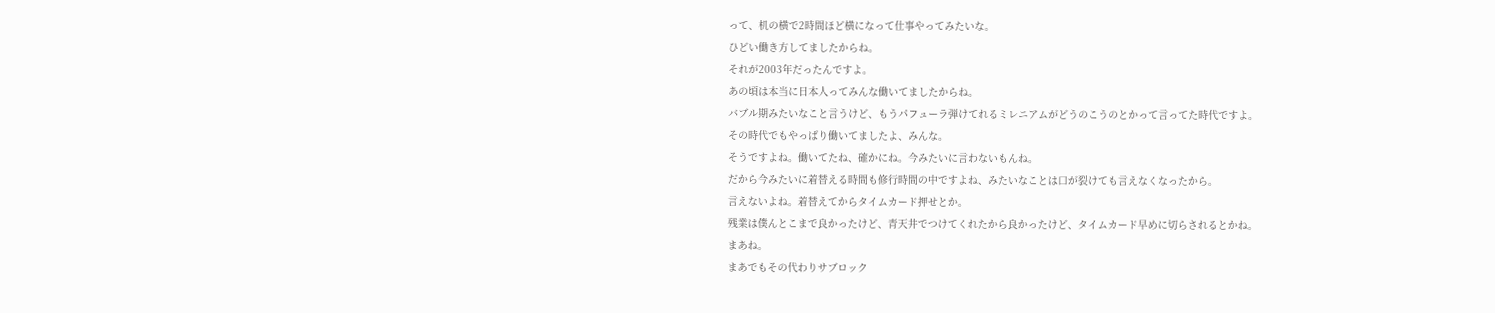って、机の横で2時間ほど横になって仕事やってみたいな。
ひどい働き方してましたからね。
それが2003年だったんですよ。
あの頃は本当に日本人ってみんな働いてましたからね。
バブル期みたいなこと言うけど、もうパフューラ弾けてれるミレニアムがどうのこうのとかって言ってた時代ですよ。
その時代でもやっぱり働いてましたよ、みんな。
そうですよね。働いてたね、確かにね。今みたいに言わないもんね。
だから今みたいに着替える時間も修行時間の中ですよね、みたいなことは口が裂けても言えなくなったから。
言えないよね。着替えてからタイムカード押せとか。
残業は僕んとこまで良かったけど、青天井でつけてくれたから良かったけど、タイムカード早めに切らされるとかね。
まあね。
まあでもその代わりサブロック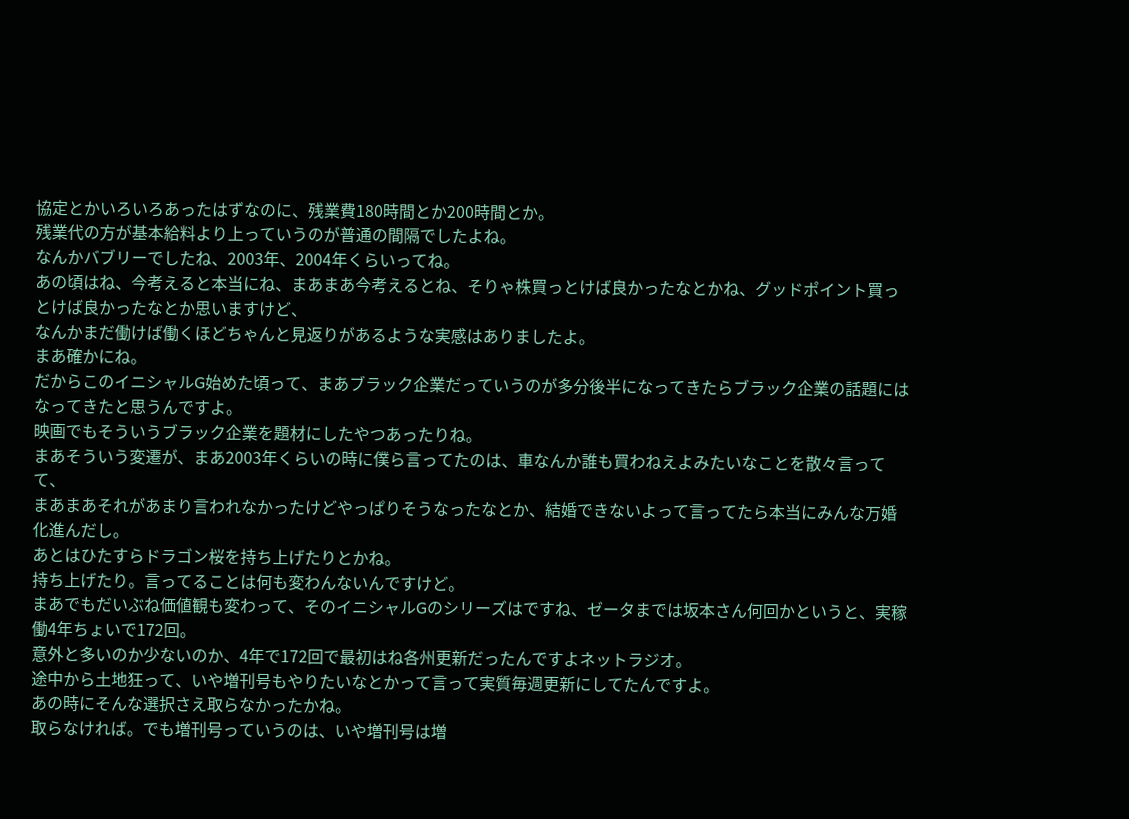協定とかいろいろあったはずなのに、残業費180時間とか200時間とか。
残業代の方が基本給料より上っていうのが普通の間隔でしたよね。
なんかバブリーでしたね、2003年、2004年くらいってね。
あの頃はね、今考えると本当にね、まあまあ今考えるとね、そりゃ株買っとけば良かったなとかね、グッドポイント買っとけば良かったなとか思いますけど、
なんかまだ働けば働くほどちゃんと見返りがあるような実感はありましたよ。
まあ確かにね。
だからこのイニシャルG始めた頃って、まあブラック企業だっていうのが多分後半になってきたらブラック企業の話題にはなってきたと思うんですよ。
映画でもそういうブラック企業を題材にしたやつあったりね。
まあそういう変遷が、まあ2003年くらいの時に僕ら言ってたのは、車なんか誰も買わねえよみたいなことを散々言ってて、
まあまあそれがあまり言われなかったけどやっぱりそうなったなとか、結婚できないよって言ってたら本当にみんな万婚化進んだし。
あとはひたすらドラゴン桜を持ち上げたりとかね。
持ち上げたり。言ってることは何も変わんないんですけど。
まあでもだいぶね価値観も変わって、そのイニシャルGのシリーズはですね、ゼータまでは坂本さん何回かというと、実稼働4年ちょいで172回。
意外と多いのか少ないのか、4年で172回で最初はね各州更新だったんですよネットラジオ。
途中から土地狂って、いや増刊号もやりたいなとかって言って実質毎週更新にしてたんですよ。
あの時にそんな選択さえ取らなかったかね。
取らなければ。でも増刊号っていうのは、いや増刊号は増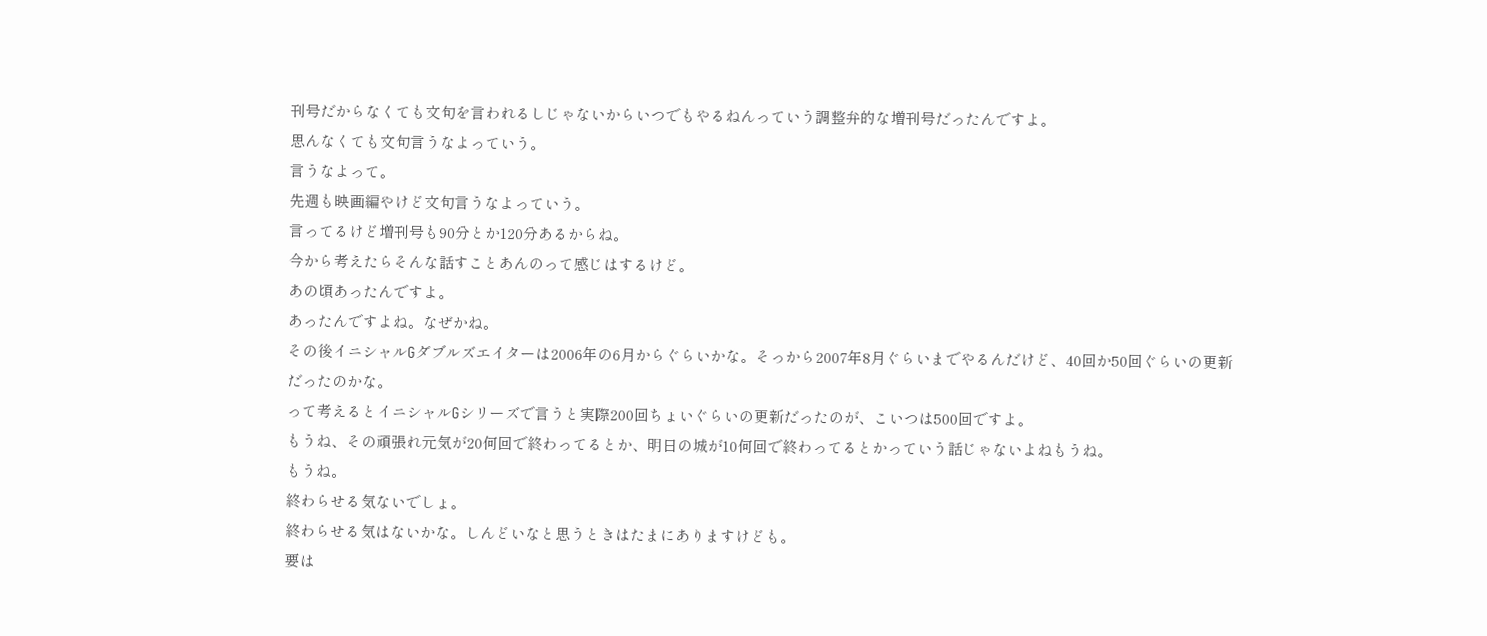刊号だからなくても文句を言われるしじゃないからいつでもやるねんっていう調整弁的な増刊号だったんですよ。
思んなくても文句言うなよっていう。
言うなよって。
先週も映画編やけど文句言うなよっていう。
言ってるけど増刊号も90分とか120分あるからね。
今から考えたらそんな話すことあんのって感じはするけど。
あの頃あったんですよ。
あったんですよね。なぜかね。
その後イニシャルGダブルズエイターは2006年の6月からぐらいかな。そっから2007年8月ぐらいまでやるんだけど、40回か50回ぐらいの更新だったのかな。
って考えるとイニシャルGシリーズで言うと実際200回ちょいぐらいの更新だったのが、こいつは500回ですよ。
もうね、その頑張れ元気が20何回で終わってるとか、明日の城が10何回で終わってるとかっていう話じゃないよねもうね。
もうね。
終わらせる気ないでしょ。
終わらせる気はないかな。しんどいなと思うときはたまにありますけども。
要は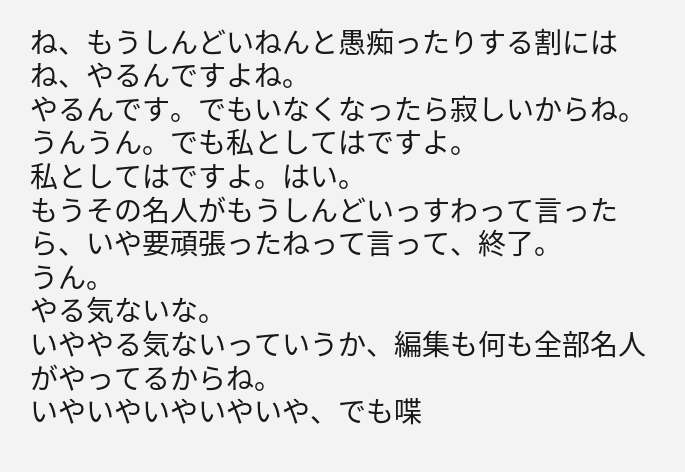ね、もうしんどいねんと愚痴ったりする割にはね、やるんですよね。
やるんです。でもいなくなったら寂しいからね。
うんうん。でも私としてはですよ。
私としてはですよ。はい。
もうその名人がもうしんどいっすわって言ったら、いや要頑張ったねって言って、終了。
うん。
やる気ないな。
いややる気ないっていうか、編集も何も全部名人がやってるからね。
いやいやいやいやいや、でも喋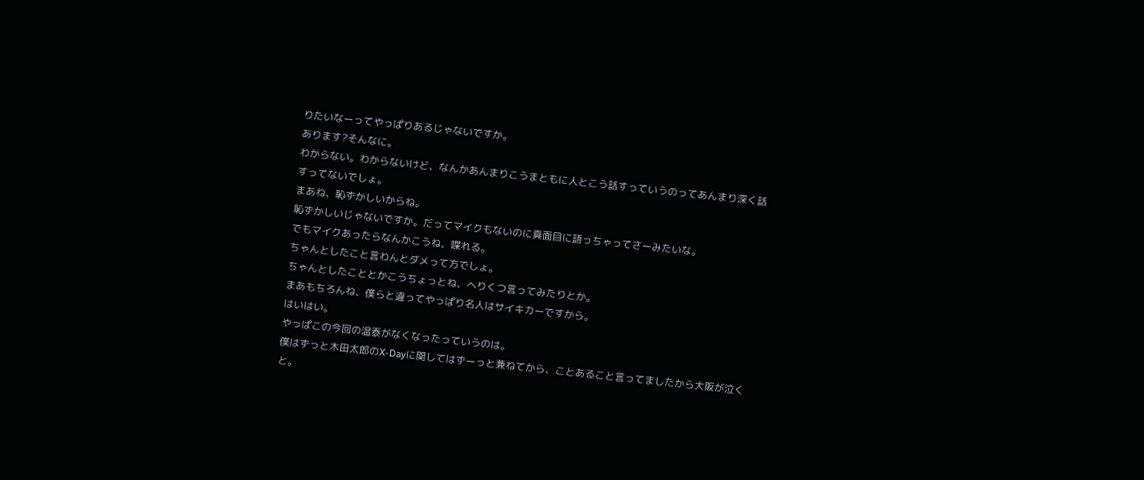りたいなーってやっぱりあるじゃないですか。
あります?そんなに。
わからない。わからないけど、なんかあんまりこうまともに人とこう話すっていうのってあんまり深く話すってないでしょ。
まあね、恥ずかしいからね。
恥ずかしいじゃないですか。だってマイクもないのに真面目に語っちゃってさーみたいな。
でもマイクあったらなんかこうね、喋れる。
ちゃんとしたこと言わんとダメって方でしょ。
ちゃんとしたこととかこうちょっとね、へりくつ言ってみたりとか。
まあもちろんね、僕らと違ってやっぱり名人はサイキカーですから。
はいはい。
やっぱこの今回の温泰がなくなったっていうのは。
僕はずっと木田太郎のX-Dayに関してはずーっと兼ねてから、ことあること言ってましたから大阪が泣くと。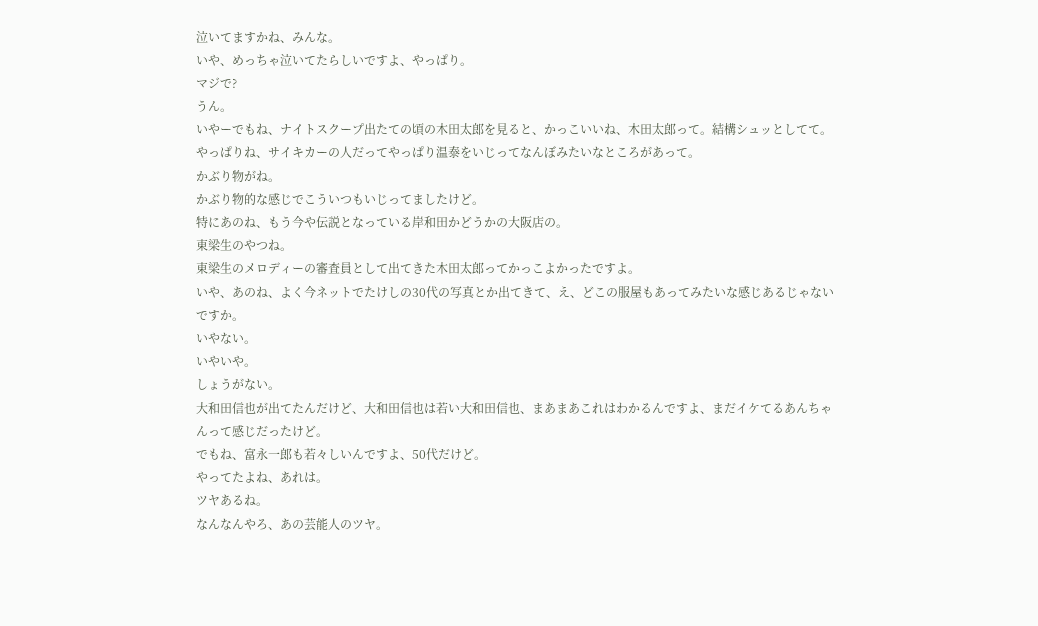泣いてますかね、みんな。
いや、めっちゃ泣いてたらしいですよ、やっぱり。
マジで?
うん。
いやーでもね、ナイトスクープ出たての頃の木田太郎を見ると、かっこいいね、木田太郎って。結構シュッとしてて。
やっぱりね、サイキカーの人だってやっぱり温泰をいじってなんぼみたいなところがあって。
かぶり物がね。
かぶり物的な感じでこういつもいじってましたけど。
特にあのね、もう今や伝説となっている岸和田かどうかの大阪店の。
東梁生のやつね。
東梁生のメロディーの審査員として出てきた木田太郎ってかっこよかったですよ。
いや、あのね、よく今ネットでたけしの30代の写真とか出てきて、え、どこの服屋もあってみたいな感じあるじゃないですか。
いやない。
いやいや。
しょうがない。
大和田信也が出てたんだけど、大和田信也は若い大和田信也、まあまあこれはわかるんですよ、まだイケてるあんちゃんって感じだったけど。
でもね、富永一郎も若々しいんですよ、50代だけど。
やってたよね、あれは。
ツヤあるね。
なんなんやろ、あの芸能人のツヤ。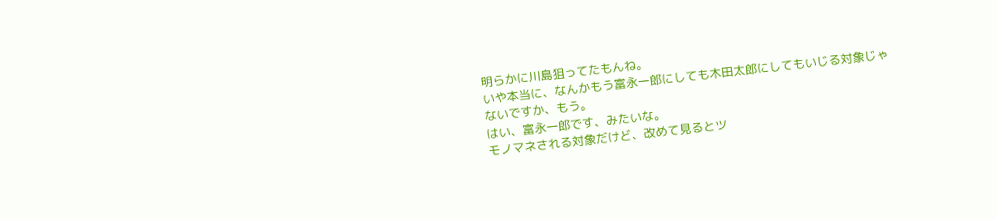明らかに川島狙ってたもんね。
いや本当に、なんかもう富永一郎にしても木田太郎にしてもいじる対象じゃないですか、もう。
はい、富永一郎です、みたいな。
モノマネされる対象だけど、改めて見るとツ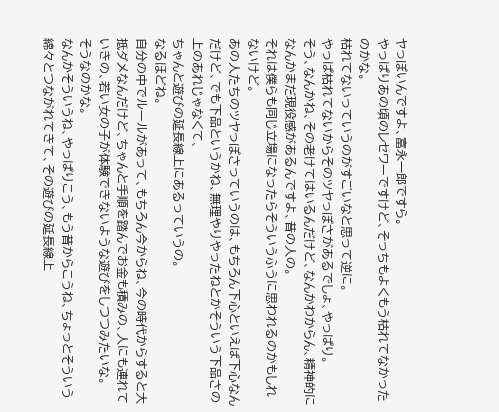ヤっぽいんですよ、富永一郎ですら。
やっぱりあの頃のレセワーですけど、そっちもよくもう枯れてなかったのかな。
枯れてないっていうのがすごいなと思って逆に。
やっぱ枯れてないからそのツヤっぽさがあるでしょ、やっぱり。
そう、なんかね、その老けてはいるんだけど、なんかわからん、精神的になんかまだ現役感があるんですよ、昔の人の。
それは僕らも同じ立場になったらそういうふうに思われるのかもしれないけど。
あの人たちのツヤっぽさっていうのは、もちろん下心といえば下心なんだけど、でも下品というかね、無理やりやったねとかそういう下品さの上のあれじゃなくて、
ちゃんと遊びの延長線上にあるっていうの。
なるほどね。
自分の中でルールがあって、もちろん今からね、今の時代からすると大抵ダメなんだけど、ちゃんと手順を踏んでお金も積みの、人にも連れていきの、若い女の子が体験できないような遊びをしつつみたいな。
そうなのかな。
なんかそういうね、やっぱりこう、もう昔からこうね、ちょっとそういう綿々とつながれてきて、その遊びの延長線上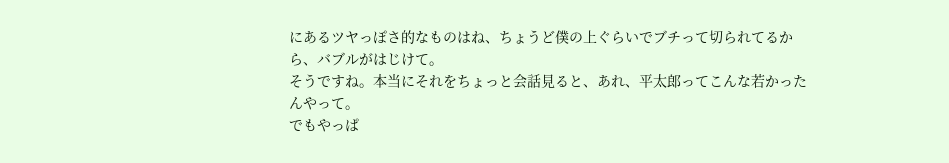にあるツヤっぽさ的なものはね、ちょうど僕の上ぐらいでブチって切られてるから、バブルがはじけて。
そうですね。本当にそれをちょっと会話見ると、あれ、平太郎ってこんな若かったんやって。
でもやっぱ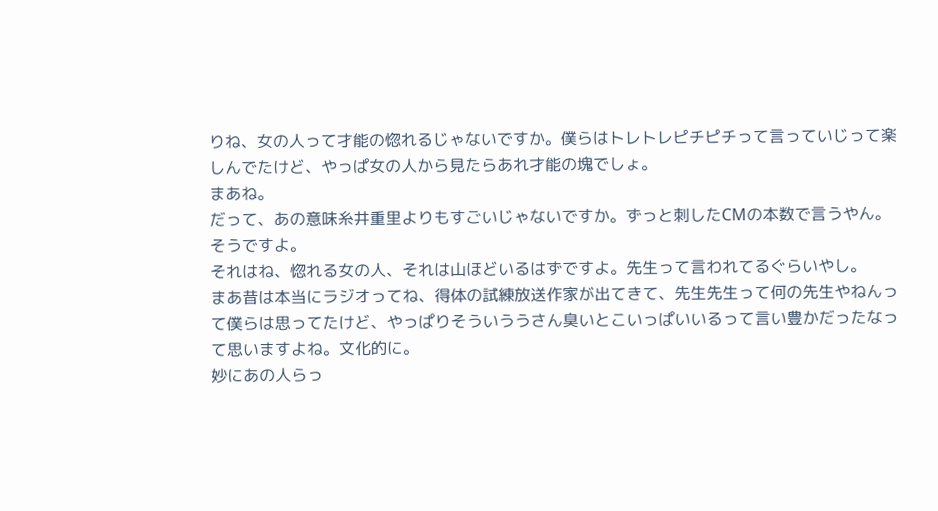りね、女の人って才能の惚れるじゃないですか。僕らはトレトレピチピチって言っていじって楽しんでたけど、やっぱ女の人から見たらあれ才能の塊でしょ。
まあね。
だって、あの意味糸井重里よりもすごいじゃないですか。ずっと刺したCMの本数で言うやん。
そうですよ。
それはね、惚れる女の人、それは山ほどいるはずですよ。先生って言われてるぐらいやし。
まあ昔は本当にラジオってね、得体の試練放送作家が出てきて、先生先生って何の先生やねんって僕らは思ってたけど、やっぱりそういううさん臭いとこいっぱいいるって言い豊かだったなって思いますよね。文化的に。
妙にあの人らっ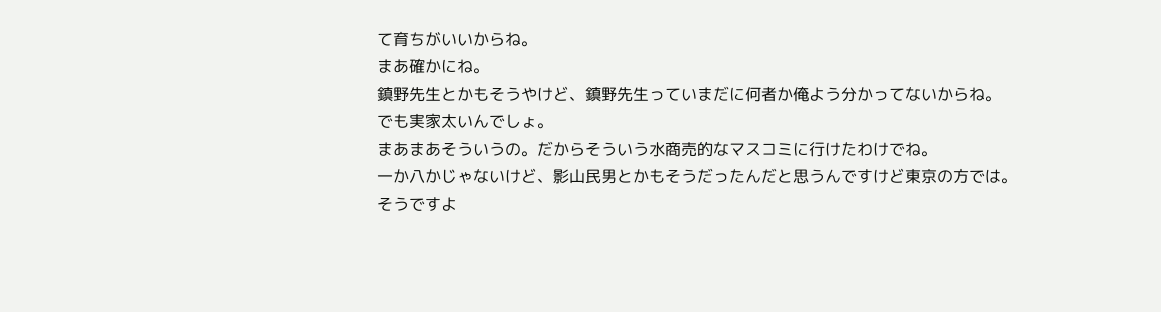て育ちがいいからね。
まあ確かにね。
鎮野先生とかもそうやけど、鎮野先生っていまだに何者か俺よう分かってないからね。
でも実家太いんでしょ。
まあまあそういうの。だからそういう水商売的なマスコミに行けたわけでね。
一か八かじゃないけど、影山民男とかもそうだったんだと思うんですけど東京の方では。
そうですよ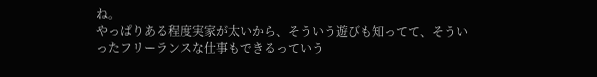ね。
やっぱりある程度実家が太いから、そういう遊びも知ってて、そういったフリーランスな仕事もできるっていう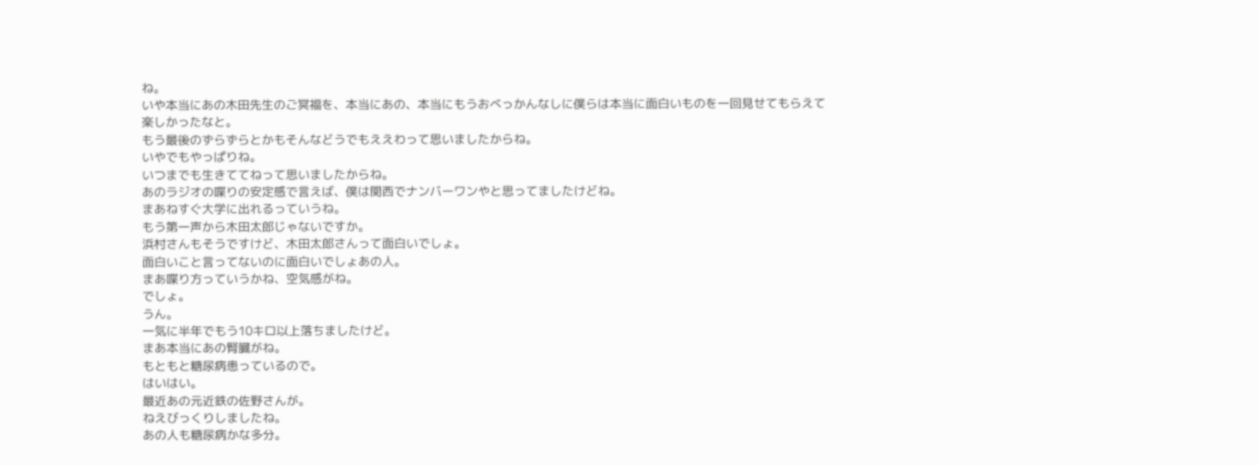ね。
いや本当にあの木田先生のご冥福を、本当にあの、本当にもうおべっかんなしに僕らは本当に面白いものを一回見せてもらえて楽しかったなと。
もう最後のずらずらとかもそんなどうでもええわって思いましたからね。
いやでもやっぱりね。
いつまでも生きててねって思いましたからね。
あのラジオの喋りの安定感で言えば、僕は関西でナンバーワンやと思ってましたけどね。
まあねすぐ大学に出れるっていうね。
もう第一声から木田太郎じゃないですか。
浜村さんもそうですけど、木田太郎さんって面白いでしょ。
面白いこと言ってないのに面白いでしょあの人。
まあ喋り方っていうかね、空気感がね。
でしょ。
うん。
一気に半年でもう10キロ以上落ちましたけど。
まあ本当にあの腎臓がね。
もともと糖尿病患っているので。
はいはい。
最近あの元近鉄の佐野さんが。
ねえびっくりしましたね。
あの人も糖尿病かな多分。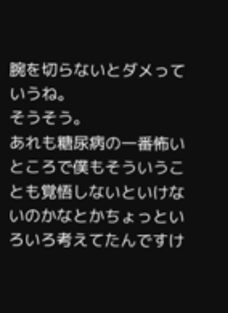腕を切らないとダメっていうね。
そうそう。
あれも糖尿病の一番怖いところで僕もそういうことも覚悟しないといけないのかなとかちょっといろいろ考えてたんですけ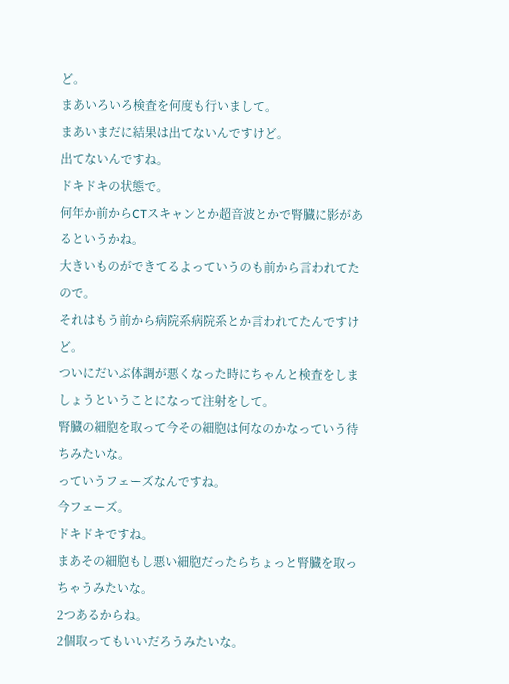ど。
まあいろいろ検査を何度も行いまして。
まあいまだに結果は出てないんですけど。
出てないんですね。
ドキドキの状態で。
何年か前からCTスキャンとか超音波とかで腎臓に影があるというかね。
大きいものができてるよっていうのも前から言われてたので。
それはもう前から病院系病院系とか言われてたんですけど。
ついにだいぶ体調が悪くなった時にちゃんと検査をしましょうということになって注射をして。
腎臓の細胞を取って今その細胞は何なのかなっていう待ちみたいな。
っていうフェーズなんですね。
今フェーズ。
ドキドキですね。
まあその細胞もし悪い細胞だったらちょっと腎臓を取っちゃうみたいな。
2つあるからね。
2個取ってもいいだろうみたいな。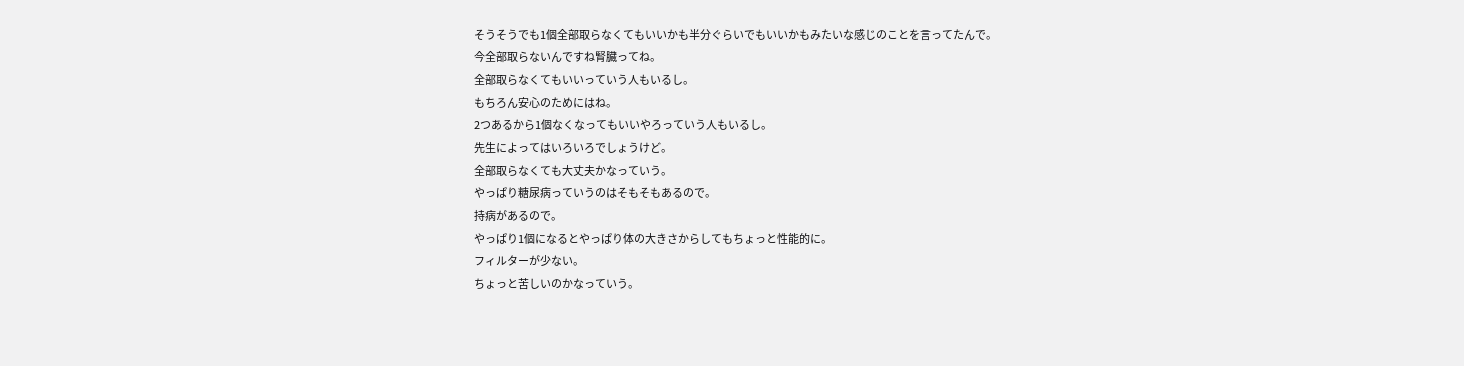そうそうでも1個全部取らなくてもいいかも半分ぐらいでもいいかもみたいな感じのことを言ってたんで。
今全部取らないんですね腎臓ってね。
全部取らなくてもいいっていう人もいるし。
もちろん安心のためにはね。
2つあるから1個なくなってもいいやろっていう人もいるし。
先生によってはいろいろでしょうけど。
全部取らなくても大丈夫かなっていう。
やっぱり糖尿病っていうのはそもそもあるので。
持病があるので。
やっぱり1個になるとやっぱり体の大きさからしてもちょっと性能的に。
フィルターが少ない。
ちょっと苦しいのかなっていう。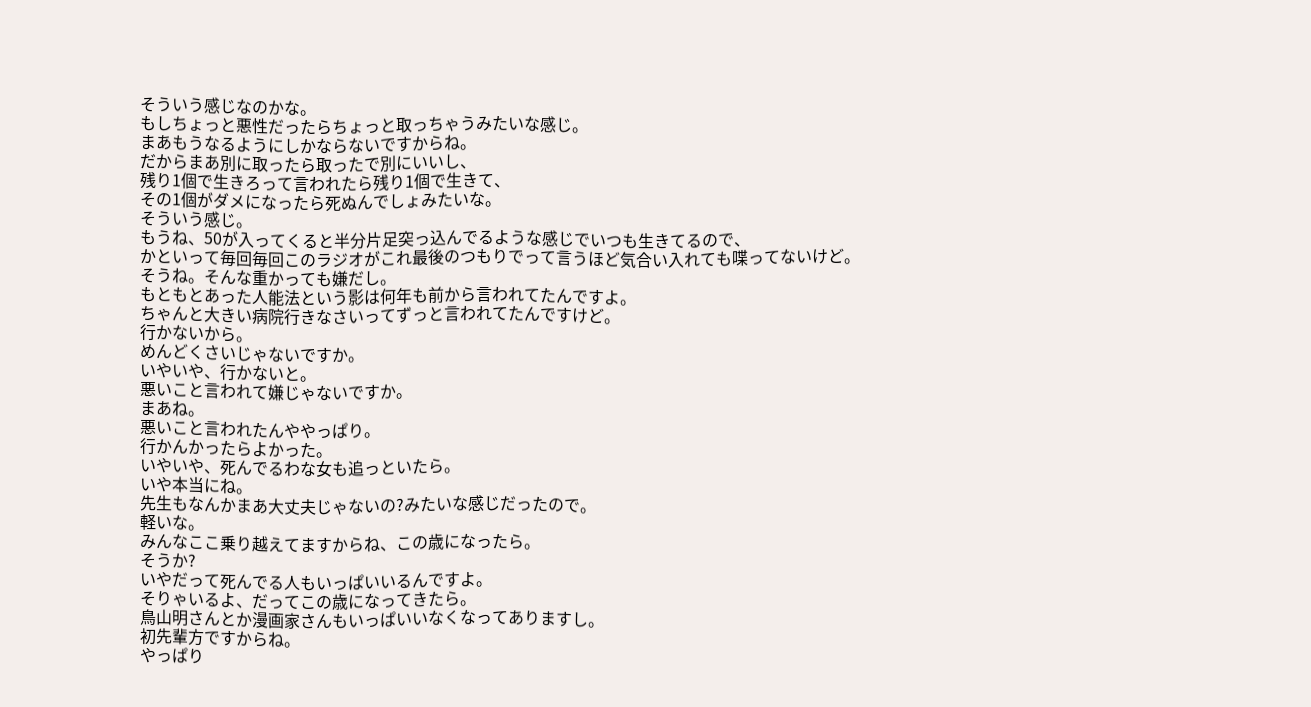そういう感じなのかな。
もしちょっと悪性だったらちょっと取っちゃうみたいな感じ。
まあもうなるようにしかならないですからね。
だからまあ別に取ったら取ったで別にいいし、
残り1個で生きろって言われたら残り1個で生きて、
その1個がダメになったら死ぬんでしょみたいな。
そういう感じ。
もうね、50が入ってくると半分片足突っ込んでるような感じでいつも生きてるので、
かといって毎回毎回このラジオがこれ最後のつもりでって言うほど気合い入れても喋ってないけど。
そうね。そんな重かっても嫌だし。
もともとあった人能法という影は何年も前から言われてたんですよ。
ちゃんと大きい病院行きなさいってずっと言われてたんですけど。
行かないから。
めんどくさいじゃないですか。
いやいや、行かないと。
悪いこと言われて嫌じゃないですか。
まあね。
悪いこと言われたんややっぱり。
行かんかったらよかった。
いやいや、死んでるわな女も追っといたら。
いや本当にね。
先生もなんかまあ大丈夫じゃないの?みたいな感じだったので。
軽いな。
みんなここ乗り越えてますからね、この歳になったら。
そうか?
いやだって死んでる人もいっぱいいるんですよ。
そりゃいるよ、だってこの歳になってきたら。
鳥山明さんとか漫画家さんもいっぱいいなくなってありますし。
初先輩方ですからね。
やっぱり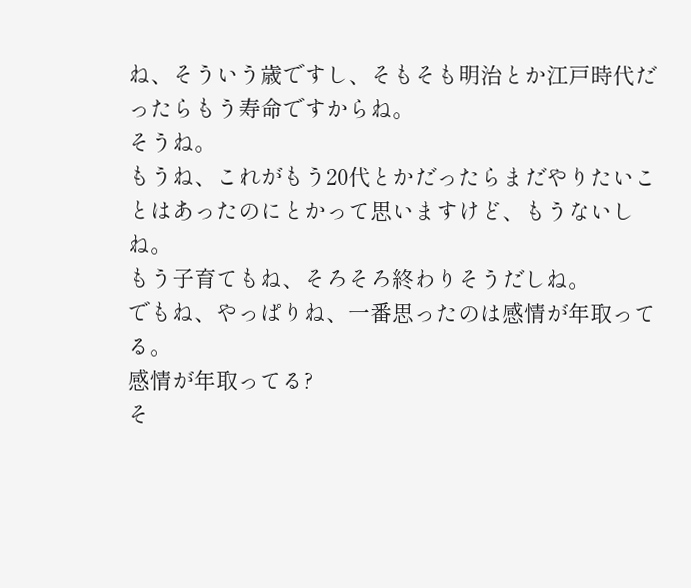ね、そういう歳ですし、そもそも明治とか江戸時代だったらもう寿命ですからね。
そうね。
もうね、これがもう20代とかだったらまだやりたいことはあったのにとかって思いますけど、もうないしね。
もう子育てもね、そろそろ終わりそうだしね。
でもね、やっぱりね、一番思ったのは感情が年取ってる。
感情が年取ってる?
そ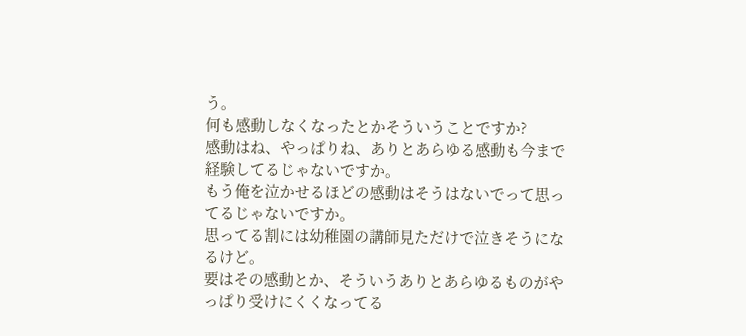う。
何も感動しなくなったとかそういうことですか?
感動はね、やっぱりね、ありとあらゆる感動も今まで経験してるじゃないですか。
もう俺を泣かせるほどの感動はそうはないでって思ってるじゃないですか。
思ってる割には幼稚園の講師見ただけで泣きそうになるけど。
要はその感動とか、そういうありとあらゆるものがやっぱり受けにくくなってる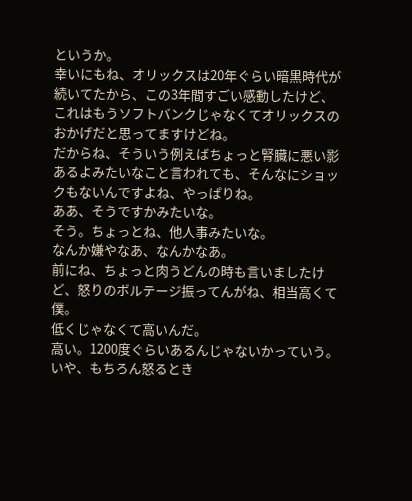というか。
幸いにもね、オリックスは20年ぐらい暗黒時代が続いてたから、この3年間すごい感動したけど、
これはもうソフトバンクじゃなくてオリックスのおかげだと思ってますけどね。
だからね、そういう例えばちょっと腎臓に悪い影あるよみたいなこと言われても、そんなにショックもないんですよね、やっぱりね。
ああ、そうですかみたいな。
そう。ちょっとね、他人事みたいな。
なんか嫌やなあ、なんかなあ。
前にね、ちょっと肉うどんの時も言いましたけど、怒りのボルテージ振ってんがね、相当高くて僕。
低くじゃなくて高いんだ。
高い。1200度ぐらいあるんじゃないかっていう。
いや、もちろん怒るとき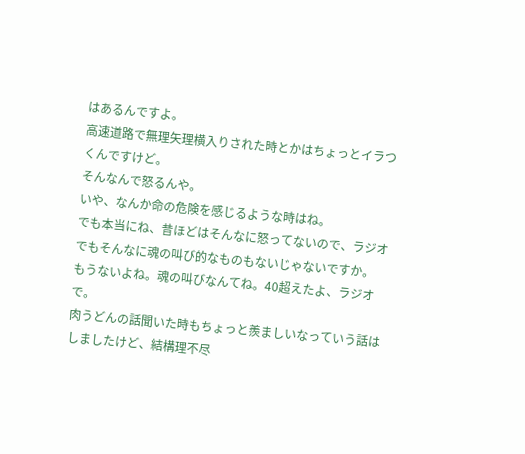はあるんですよ。
高速道路で無理矢理横入りされた時とかはちょっとイラつくんですけど。
そんなんで怒るんや。
いや、なんか命の危険を感じるような時はね。
でも本当にね、昔ほどはそんなに怒ってないので、ラジオでもそんなに魂の叫び的なものもないじゃないですか。
もうないよね。魂の叫びなんてね。40超えたよ、ラジオで。
肉うどんの話聞いた時もちょっと羨ましいなっていう話はしましたけど、結構理不尽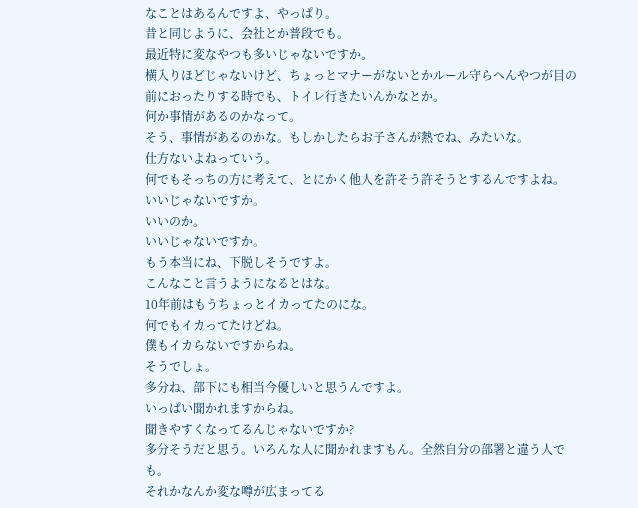なことはあるんですよ、やっぱり。
昔と同じように、会社とか普段でも。
最近特に変なやつも多いじゃないですか。
横入りほどじゃないけど、ちょっとマナーがないとかルール守らへんやつが目の前におったりする時でも、トイレ行きたいんかなとか。
何か事情があるのかなって。
そう、事情があるのかな。もしかしたらお子さんが熱でね、みたいな。
仕方ないよねっていう。
何でもそっちの方に考えて、とにかく他人を許そう許そうとするんですよね。
いいじゃないですか。
いいのか。
いいじゃないですか。
もう本当にね、下脱しそうですよ。
こんなこと言うようになるとはな。
10年前はもうちょっとイカってたのにな。
何でもイカってたけどね。
僕もイカらないですからね。
そうでしょ。
多分ね、部下にも相当今優しいと思うんですよ。
いっぱい聞かれますからね。
聞きやすくなってるんじゃないですか?
多分そうだと思う。いろんな人に聞かれますもん。全然自分の部署と違う人でも。
それかなんか変な噂が広まってる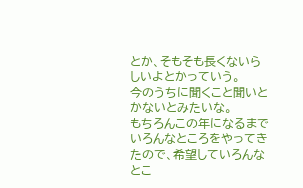とか、そもそも長くないらしいよとかっていう。
今のうちに聞くこと聞いとかないとみたいな。
もちろんこの年になるまでいろんなところをやってきたので、希望していろんなとこ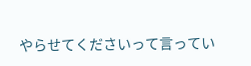やらせてくださいって言ってい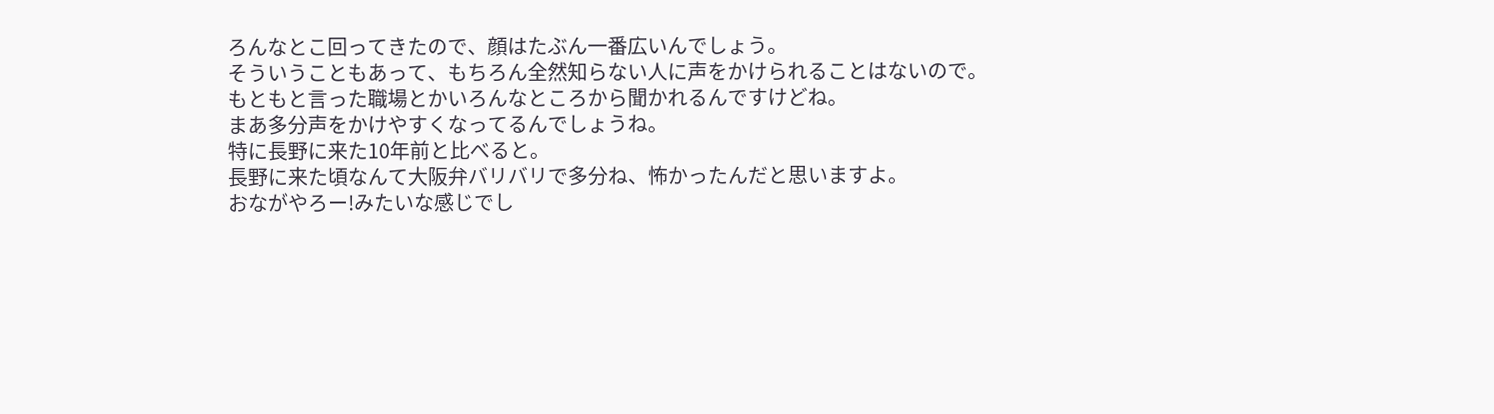ろんなとこ回ってきたので、顔はたぶん一番広いんでしょう。
そういうこともあって、もちろん全然知らない人に声をかけられることはないので。
もともと言った職場とかいろんなところから聞かれるんですけどね。
まあ多分声をかけやすくなってるんでしょうね。
特に長野に来た10年前と比べると。
長野に来た頃なんて大阪弁バリバリで多分ね、怖かったんだと思いますよ。
おながやろー!みたいな感じでし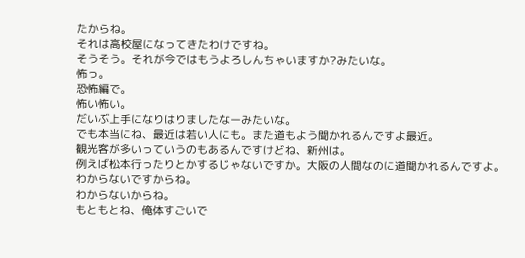たからね。
それは高校屋になってきたわけですね。
そうそう。それが今ではもうよろしんちゃいますか?みたいな。
怖っ。
恐怖編で。
怖い怖い。
だいぶ上手になりはりましたなーみたいな。
でも本当にね、最近は若い人にも。また道もよう聞かれるんですよ最近。
観光客が多いっていうのもあるんですけどね、新州は。
例えば松本行ったりとかするじゃないですか。大阪の人間なのに道聞かれるんですよ。
わからないですからね。
わからないからね。
もともとね、俺体すごいで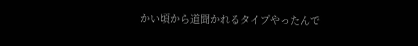かい頃から道聞かれるタイプやったんで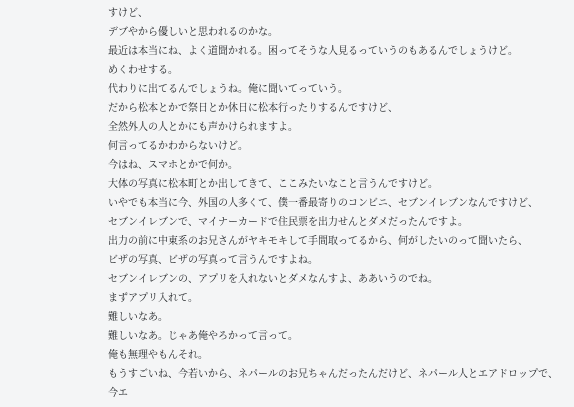すけど、
デブやから優しいと思われるのかな。
最近は本当にね、よく道聞かれる。困ってそうな人見るっていうのもあるんでしょうけど。
めくわせする。
代わりに出てるんでしょうね。俺に聞いてっていう。
だから松本とかで祭日とか休日に松本行ったりするんですけど、
全然外人の人とかにも声かけられますよ。
何言ってるかわからないけど。
今はね、スマホとかで何か。
大体の写真に松本町とか出してきて、ここみたいなこと言うんですけど。
いやでも本当に今、外国の人多くて、僕一番最寄りのコンビニ、セブンイレブンなんですけど、
セブンイレブンで、マイナーカードで住民票を出力せんとダメだったんですよ。
出力の前に中東系のお兄さんがヤキモキして手間取ってるから、何がしたいのって聞いたら、
ビザの写真、ビザの写真って言うんですよね。
セブンイレブンの、アプリを入れないとダメなんすよ、ああいうのでね。
まずアプリ入れて。
難しいなあ。
難しいなあ。じゃあ俺やろかって言って。
俺も無理やもんそれ。
もうすごいね、今若いから、ネパールのお兄ちゃんだったんだけど、ネパール人とエアドロップで、
今エ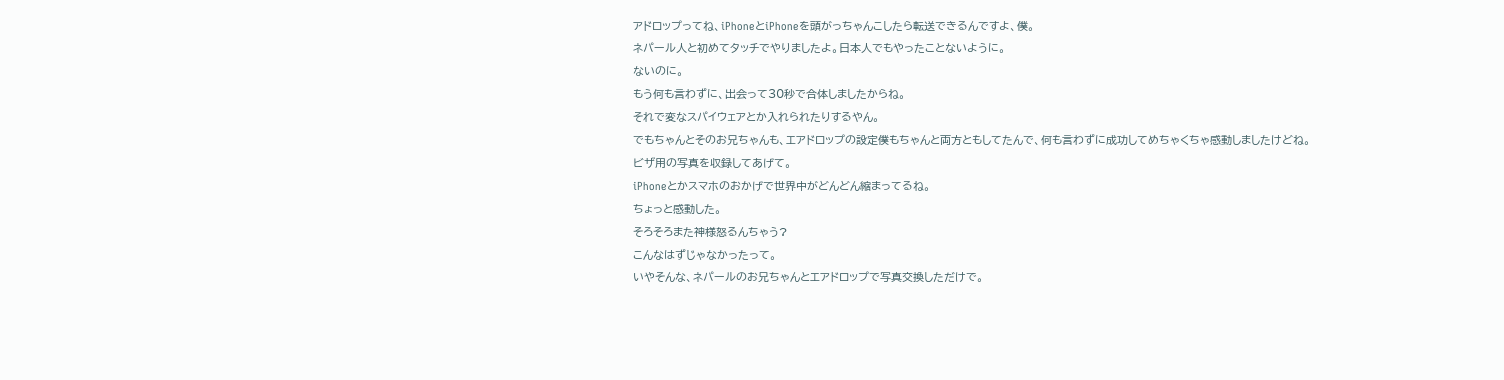アドロップってね、iPhoneとiPhoneを頭がっちゃんこしたら転送できるんですよ、僕。
ネパール人と初めてタッチでやりましたよ。日本人でもやったことないように。
ないのに。
もう何も言わずに、出会って30秒で合体しましたからね。
それで変なスパイウェアとか入れられたりするやん。
でもちゃんとそのお兄ちゃんも、エアドロップの設定僕もちゃんと両方ともしてたんで、何も言わずに成功してめちゃくちゃ感動しましたけどね。
ビザ用の写真を収録してあげて。
iPhoneとかスマホのおかげで世界中がどんどん縮まってるね。
ちょっと感動した。
そろそろまた神様怒るんちゃう?
こんなはずじゃなかったって。
いやそんな、ネパールのお兄ちゃんとエアドロップで写真交換しただけで。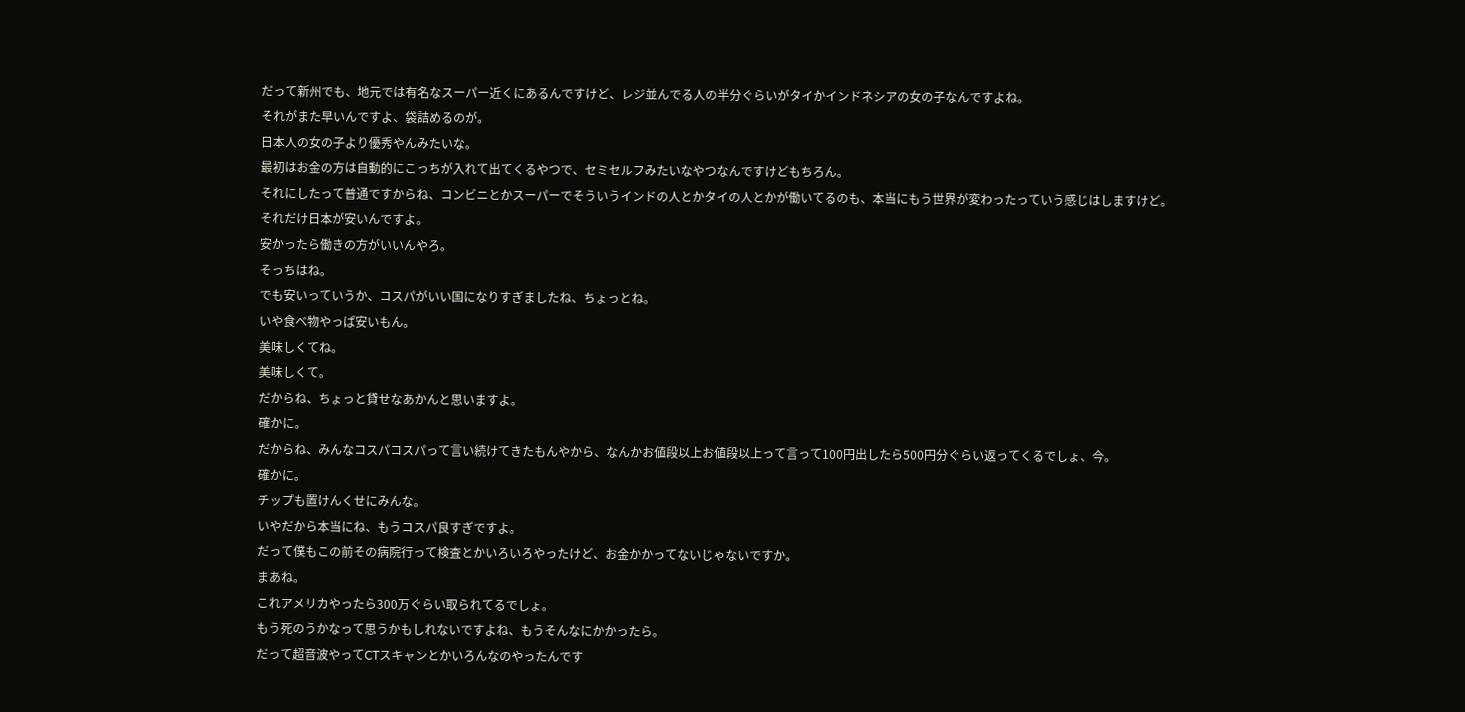だって新州でも、地元では有名なスーパー近くにあるんですけど、レジ並んでる人の半分ぐらいがタイかインドネシアの女の子なんですよね。
それがまた早いんですよ、袋詰めるのが。
日本人の女の子より優秀やんみたいな。
最初はお金の方は自動的にこっちが入れて出てくるやつで、セミセルフみたいなやつなんですけどもちろん。
それにしたって普通ですからね、コンビニとかスーパーでそういうインドの人とかタイの人とかが働いてるのも、本当にもう世界が変わったっていう感じはしますけど。
それだけ日本が安いんですよ。
安かったら働きの方がいいんやろ。
そっちはね。
でも安いっていうか、コスパがいい国になりすぎましたね、ちょっとね。
いや食べ物やっぱ安いもん。
美味しくてね。
美味しくて。
だからね、ちょっと貸せなあかんと思いますよ。
確かに。
だからね、みんなコスパコスパって言い続けてきたもんやから、なんかお値段以上お値段以上って言って100円出したら500円分ぐらい返ってくるでしょ、今。
確かに。
チップも置けんくせにみんな。
いやだから本当にね、もうコスパ良すぎですよ。
だって僕もこの前その病院行って検査とかいろいろやったけど、お金かかってないじゃないですか。
まあね。
これアメリカやったら300万ぐらい取られてるでしょ。
もう死のうかなって思うかもしれないですよね、もうそんなにかかったら。
だって超音波やってCTスキャンとかいろんなのやったんです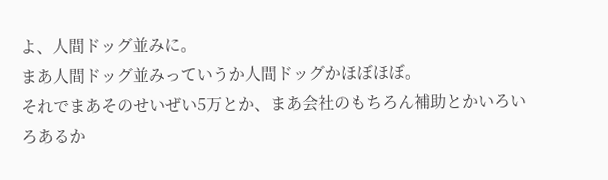よ、人間ドッグ並みに。
まあ人間ドッグ並みっていうか人間ドッグかほぼほぼ。
それでまあそのせいぜい5万とか、まあ会社のもちろん補助とかいろいろあるか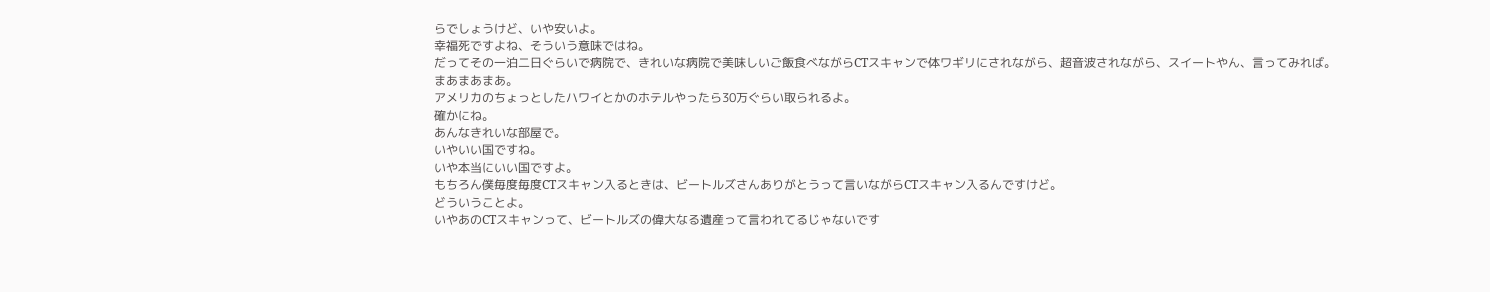らでしょうけど、いや安いよ。
幸福死ですよね、そういう意味ではね。
だってその一泊二日ぐらいで病院で、きれいな病院で美味しいご飯食べながらCTスキャンで体ワギリにされながら、超音波されながら、スイートやん、言ってみれば。
まあまあまあ。
アメリカのちょっとしたハワイとかのホテルやったら30万ぐらい取られるよ。
確かにね。
あんなきれいな部屋で。
いやいい国ですね。
いや本当にいい国ですよ。
もちろん僕毎度毎度CTスキャン入るときは、ビートルズさんありがとうって言いながらCTスキャン入るんですけど。
どういうことよ。
いやあのCTスキャンって、ビートルズの偉大なる遺産って言われてるじゃないです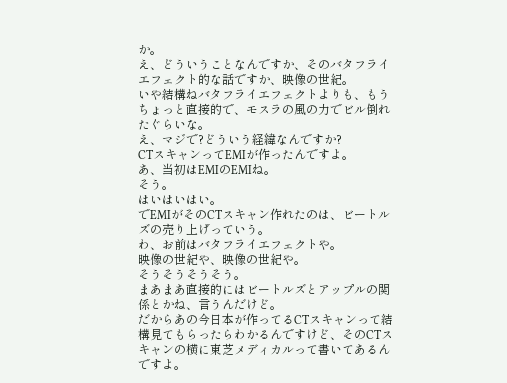か。
え、どういうことなんですか、そのバタフライエフェクト的な話ですか、映像の世紀。
いや結構ねバタフライエフェクトよりも、もうちょっと直接的で、モスラの風の力でビル倒れたぐらいな。
え、マジで?どういう経緯なんですか?
CTスキャンってEMIが作ったんですよ。
あ、当初はEMIのEMIね。
そう。
はいはいはい。
でEMIがそのCTスキャン作れたのは、ビートルズの売り上げっていう。
わ、お前はバタフライエフェクトや。
映像の世紀や、映像の世紀や。
そうそうそうそう。
まあまあ直接的にはビートルズとアップルの関係とかね、言うんだけど。
だからあの今日本が作ってるCTスキャンって結構見てもらったらわかるんですけど、そのCTスキャンの横に東芝メディカルって書いてあるんですよ。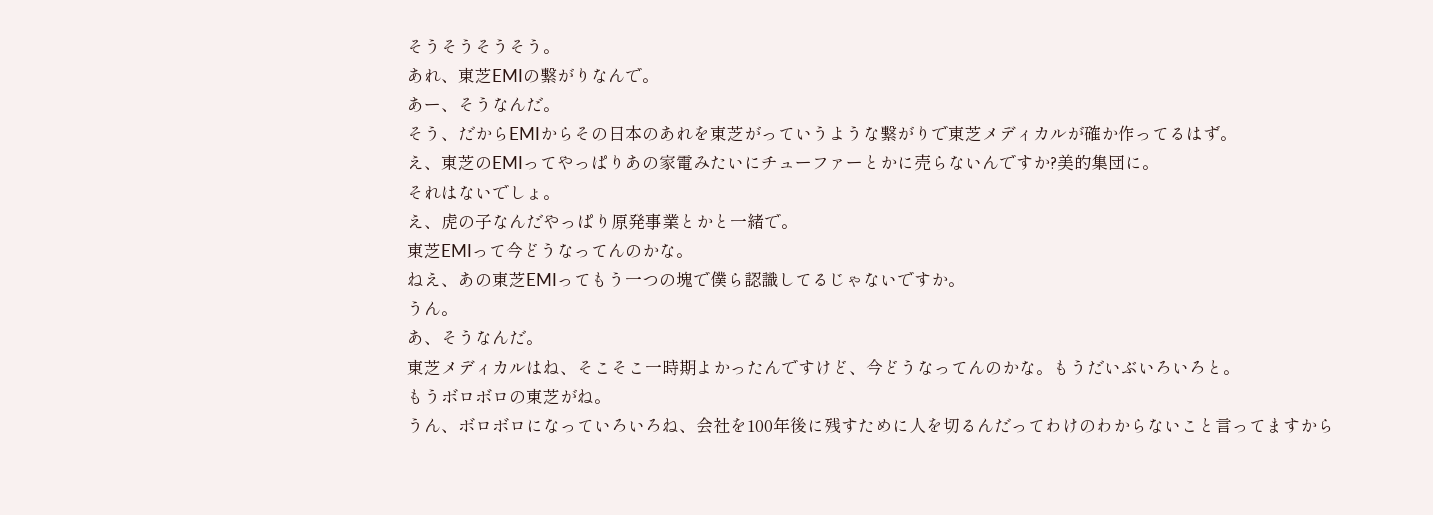そうそうそうそう。
あれ、東芝EMIの繋がりなんで。
あー、そうなんだ。
そう、だからEMIからその日本のあれを東芝がっていうような繋がりで東芝メディカルが確か作ってるはず。
え、東芝のEMIってやっぱりあの家電みたいにチューファーとかに売らないんですか?美的集団に。
それはないでしょ。
え、虎の子なんだやっぱり原発事業とかと一緒で。
東芝EMIって今どうなってんのかな。
ねえ、あの東芝EMIってもう一つの塊で僕ら認識してるじゃないですか。
うん。
あ、そうなんだ。
東芝メディカルはね、そこそこ一時期よかったんですけど、今どうなってんのかな。もうだいぶいろいろと。
もうボロボロの東芝がね。
うん、ボロボロになっていろいろね、会社を100年後に残すために人を切るんだってわけのわからないこと言ってますから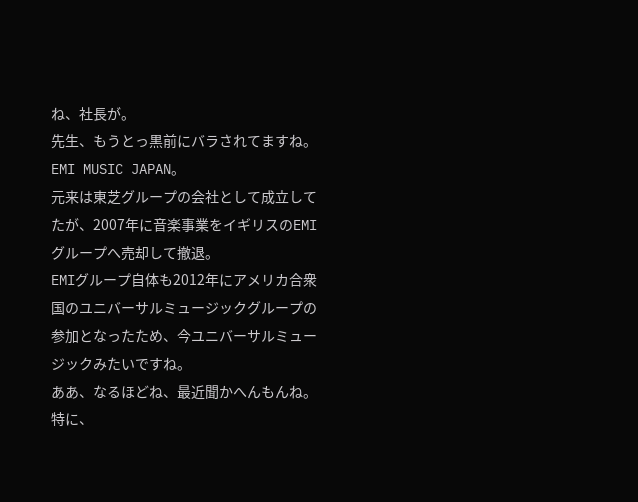ね、社長が。
先生、もうとっ黒前にバラされてますね。
EMI MUSIC JAPAN。
元来は東芝グループの会社として成立してたが、2007年に音楽事業をイギリスのEMIグループへ売却して撤退。
EMIグループ自体も2012年にアメリカ合衆国のユニバーサルミュージックグループの参加となったため、今ユニバーサルミュージックみたいですね。
ああ、なるほどね、最近聞かへんもんね。
特に、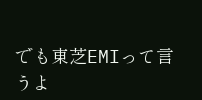でも東芝EMIって言うよ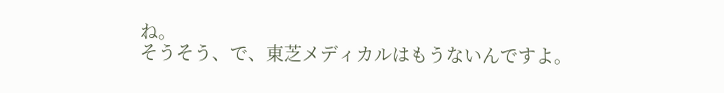ね。
そうそう、で、東芝メディカルはもうないんですよ。